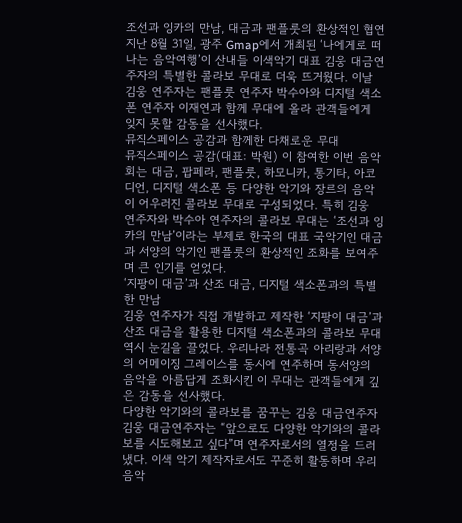조선과 잉카의 만남, 대금과 팬플룻의 환상적인 협연
지난 8월 31일, 광주 Gmap에서 개최된 ‘나에게로 떠나는 음악여행’이 산내들 이색악기 대표 김웅 대금연주자의 특별한 콜라보 무대로 더욱 뜨거웠다. 이날 김웅 연주자는 팬플룻 연주자 박수아와 디지털 색소폰 연주자 이재연과 함께 무대에 올라 관객들에게 잊지 못할 감동을 선사했다.
뮤직스페이스 공감과 함께한 다채로운 무대
뮤직스페이스 공감(대표: 박원) 이 참여한 이번 음악회는 대금, 팝페라, 팬플룻, 하모니카, 통기타, 아코디언, 디지털 색소폰 등 다양한 악기와 장르의 음악이 어우러진 콜라보 무대로 구성되었다. 특히 김웅 연주자와 박수아 연주자의 콜라보 무대는 ‘조선과 잉카의 만남’이라는 부제로 한국의 대표 국악기인 대금과 서양의 악기인 팬플룻의 환상적인 조화를 보여주며 큰 인기를 얻었다.
‘지팡이 대금’과 산조 대금, 디지털 색소폰과의 특별한 만남
김웅 연주자가 직접 개발하고 제작한 ‘지팡이 대금’과 산조 대금을 활용한 디지털 색소폰과의 콜라보 무대 역시 눈길을 끌었다. 우리나라 전통곡 아리랑과 서양의 어메이징 그레이스를 동시에 연주하며 동서양의 음악을 아름답게 조화시킨 이 무대는 관객들에게 깊은 감동을 선사했다.
다양한 악기와의 콜라보를 꿈꾸는 김웅 대금연주자
김웅 대금연주자는 “앞으로도 다양한 악기와의 콜라보를 시도해보고 싶다”며 연주자로서의 열정을 드러냈다. 이색 악기 제작자로서도 꾸준히 활동하며 우리 음악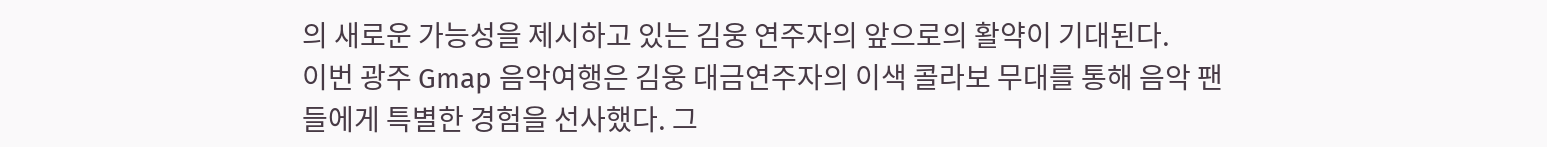의 새로운 가능성을 제시하고 있는 김웅 연주자의 앞으로의 활약이 기대된다.
이번 광주 Gmap 음악여행은 김웅 대금연주자의 이색 콜라보 무대를 통해 음악 팬들에게 특별한 경험을 선사했다. 그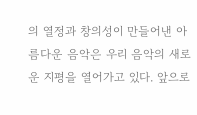의 열정과 창의성이 만들어낸 아름다운 음악은 우리 음악의 새로운 지평을 열어가고 있다. 앞으로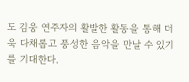도 김웅 연주자의 활발한 활동을 통해 더욱 다채롭고 풍성한 음악을 만날 수 있기를 기대한다.